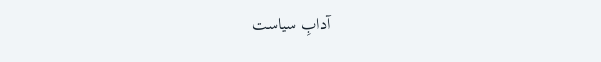آدابِ سیاست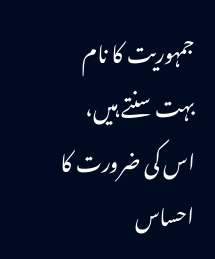جمہوریت کا نام بہت سنتے ہیں، اس کی ضرورت کا احساس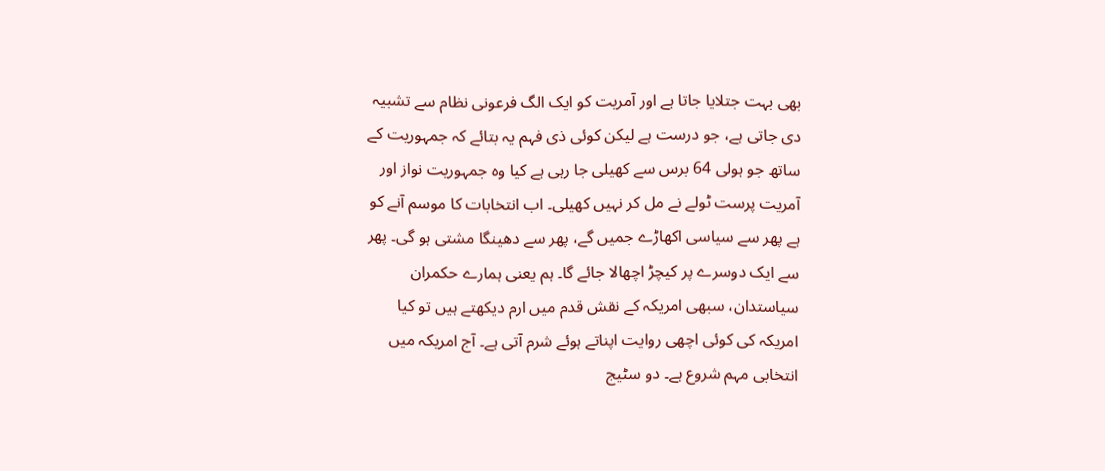بھی بہت جتلایا جاتا ہے اور آمریت کو ایک الگ فرعونی نظام سے تشبیہ دی جاتی ہے، جو درست ہے لیکن کوئی ذی فہم یہ بتائے کہ جمہوریت کے ساتھ جو ہولی 64 برس سے کھیلی جا رہی ہے کیا وہ جمہوریت نواز اور آمریت پرست ٹولے نے مل کر نہیں کھیلی۔ اب انتخابات کا موسم آنے کو ہے پھر سے سیاسی اکھاڑے جمیں گے، پھر سے دھینگا مشتی ہو گی۔ پھر سے ایک دوسرے پر کیچڑ اچھالا جائے گا۔ ہم یعنی ہمارے حکمران سیاستدان، سبھی امریکہ کے نقش قدم میں ارم دیکھتے ہیں تو کیا امریکہ کی کوئی اچھی روایت اپناتے ہوئے شرم آتی ہے۔ آج امریکہ میں انتخابی مہم شروع ہے۔ دو سٹیج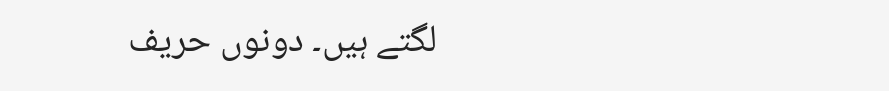لگتے ہیں۔ دونوں حریف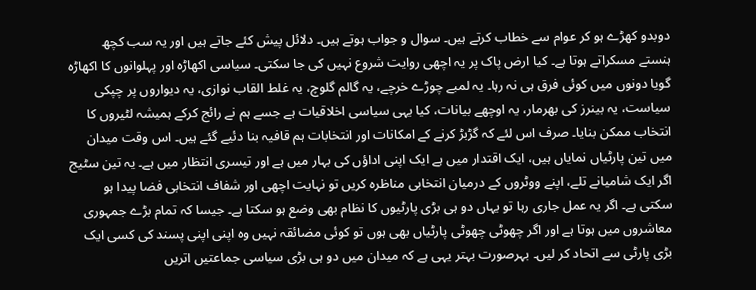دوبدو کھڑے ہو کر عوام سے خطاب کرتے ہیں۔ سوال و جواب ہوتے ہیں۔ دلائل پیش کئے جاتے ہیں اور یہ سب کچھ ہنستے مسکراتے ہوتا ہے۔ کیا ارض پاک پر یہ اچھی روایت شروع نہیں کی جا سکتی۔ سیاسی اکھاڑہ اور پہلوانوں کا اکھاڑہ گویا دونوں میں کوئی فرق ہی نہ رہا۔ یہ لمبے چوڑے خرچے، یہ گالم گلوچ، یہ غلط القاب نوازی، یہ دیواروں پر چپکی سیاست، یہ بینرز کی بھرمار، یہ اوچھے بیانات، کیا یہی سیاسی اخلاقیات ہے جسے ہم نے رائج کرکے ہمیشہ لٹیروں کا انتخاب ممکن بنایا۔ صرف اس لئے کہ گڑبڑ کرنے کے امکانات اور انتخابات ہم قافیہ بنا دئیے گئے ہیں۔ اس وقت میدان میں تین پارٹیاں نمایاں ہیں، ایک اقتدار میں ہے ایک اپنی اداؤں کی بہار میں ہے اور تیسری انتظار میں ہے۔ یہ تین سٹیج اگر ایک شامیانے تلے، اپنے ووٹروں کے درمیان انتخابی مناظرہ کریں تو نہایت اچھی اور شفاف انتخابی فضا پیدا ہو سکتی ہے۔ اگر یہ عمل جاری رہا تو یہاں دو ہی بڑی پارٹیوں کا نظام بھی وضع ہو سکتا ہے۔ جیسا کہ تمام بڑے جمہوری معاشروں میں ہوتا ہے اور اگر چھوٹی چھوٹی پارٹیاں بھی ہوں تو کوئی مضائقہ نہیں وہ اپنی اپنی پسند کی کسی ایک بڑی پارٹی سے اتحاد کر لیں۔ بہرصورت بہتر یہی ہے کہ میدان میں دو ہی بڑی سیاسی جماعتیں اتریں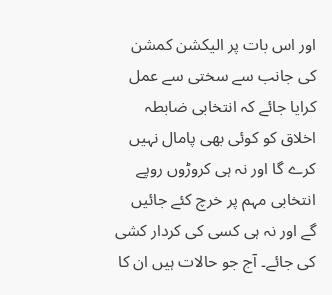اور اس بات پر الیکشن کمشن کی جانب سے سختی سے عمل کرایا جائے کہ انتخابی ضابطہ اخلاق کو کوئی بھی پامال نہیں کرے گا اور نہ ہی کروڑوں روپے انتخابی مہم پر خرچ کئے جائیں گے اور نہ ہی کسی کی کردار کشی کی جائے۔ آج جو حالات ہیں ان کا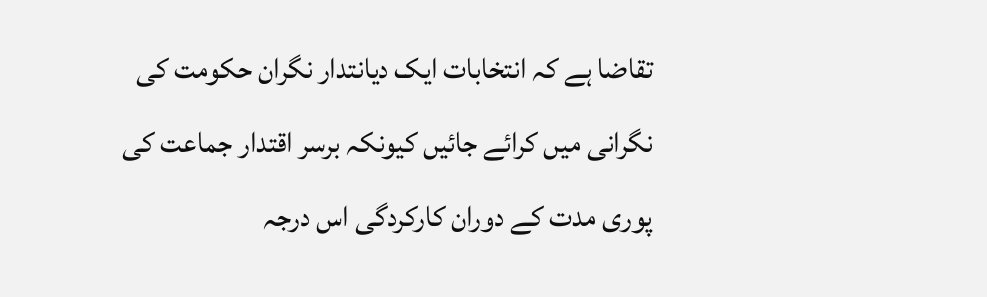تقاضا ہے کہ انتخابات ایک دیانتدار نگران حکومت کی نگرانی میں کرائے جائیں کیونکہ برسر اقتدار جماعت کی پوری مدت کے دوران کارکردگی اس درجہ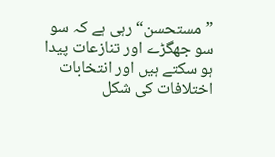”مستحسن“ رہی ہے کہ سو سو جھگڑے اور تنازعات پیدا ہو سکتے ہیں اور انتخابات اختلافات کی شکل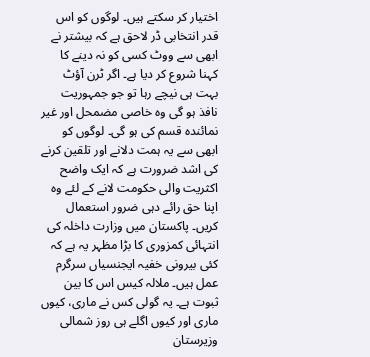اختیار کر سکتے ہیں۔ لوگوں کو اس قدر انتخابی ڈر لاحق ہے کہ بیشتر نے ابھی سے ووٹ کسی کو نہ دینے کا کہنا شروع کر دیا ہے۔ اگر ٹرن آؤٹ بہت ہی نیچے رہا تو جو جمہوریت نافذ ہو گی وہ خاصی مضمحل اور غیر نمائندہ قسم کی ہو گی۔ لوگوں کو ابھی سے یہ ہمت دلانے اور تلقین کرنے کی اشد ضرورت ہے کہ ایک واضح اکثریت والی حکومت لانے کے لئے وہ اپنا حق رائے دہی ضرور استعمال کریں۔ پاکستان میں وزارت داخلہ کی انتہائی کمزوری کا بڑا مظہر یہ ہے کہ کئی بیرونی خفیہ ایجنسیاں سرگرم عمل ہیں۔ ملالہ کیس اس کا بین ثبوت ہے۔ یہ گولی کس نے ماری، کیوں ماری اور کیوں اگلے ہی روز شمالی وزیرستان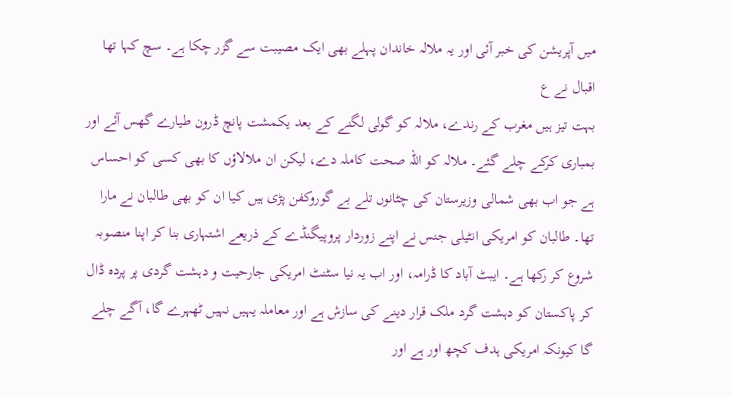میں آپریشن کی خبر آئی اور یہ ملالہ خاندان پہلے بھی ایک مصیبت سے گزر چکا ہے۔ سچ کہا تھا اقبال نے ع
بہت تیز ہیں مغرب کے رندے، ملالہ کو گولی لگنے کے بعد یکمشت پانچ ڈرون طیارے گھس آئے اور بمباری کرکے چلے گئے۔ ملالہ کو اللہ صحت کاملہ دے، لیکن ان ملالاؤں کا بھی کسی کو احساس ہے جو اب بھی شمالی وزیرستان کی چٹانوں تلے بے گوروکفن پڑی ہیں کیا ان کو بھی طالبان نے مارا تھا۔ طالبان کو امریکی انٹیلی جنس نے اپنے زوردار پروپیگنڈے کے ذریعے اشتہاری بنا کر اپنا منصوبہ شروع کر رکھا ہے۔ ایبٹ آباد کا ڈرامہ، اور اب یہ نیا سٹنٹ امریکی جارحیت و دہشت گردی پر پردہ ڈال کر پاکستان کو دہشت گرد ملک قرار دینے کی سازش ہے اور معاملہ یہیں نہیں ٹھہرے گا، آگے چلے گا کیونکہ امریکی ہدف کچھ اور ہے اور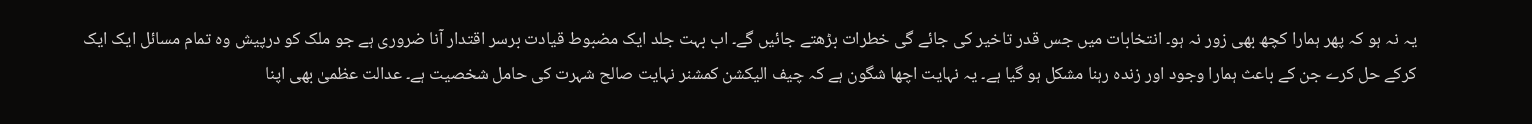یہ نہ ہو کہ پھر ہمارا کچھ بھی زور نہ ہو۔ انتخابات میں جس قدر تاخیر کی جائے گی خطرات بڑھتے جائیں گے۔ اب بہت جلد ایک مضبوط قیادت برسر اقتدار آنا ضروری ہے جو ملک کو درپیش وہ تمام مسائل ایک ایک کرکے حل کرے جن کے باعث ہمارا وجود اور زندہ رہنا مشکل ہو گیا ہے۔ یہ نہایت اچھا شگون ہے کہ چیف الیکشن کمشنر نہایت صالح شہرت کی حامل شخصیت ہے۔ عدالت عظمیٰ بھی اپنا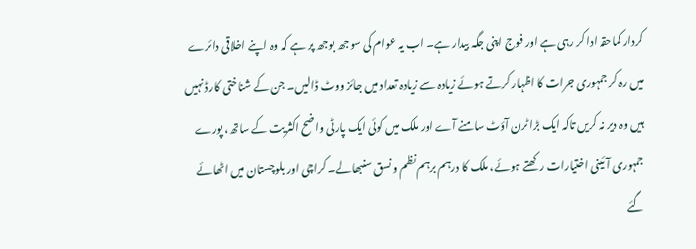کردار کماحقہ ادا کر رہی ہے اور فوج اپنی جگہ بیدار ہے۔ اب یہ عوام کی سوجھ بوجھ پر ہے کہ وہ اپنے اخلاقی دائرے میں رہ کر جمہوری جرات کا اظہار کرتے ہوئے زیادہ سے زیادہ تعداد میں جائز ووٹ ڈالیں۔ جن کے شناختی کارڈ نہیں ہیں وہ دیر نہ کریں تاکہ ایک بڑا ٹرن آؤٹ سامنے آے اور ملک میں کوئی ایک پارٹی واضح اکثریت کے ساتھ، پورے جمہوری آئینی اختیارات رکھتے ہوئے، ملک کا درہم برہم نظم و نسق سنبھالے۔ کراچی اور بلوچستان میں اٹھائے گئے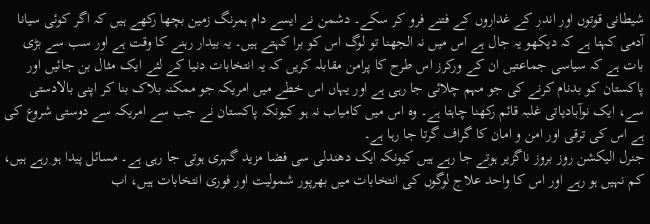شیطانی قوتوں اور اندر کے غداروں کے فتنے فرو کر سکے۔ دشمن نے ایسے دام ہمرنگ زمین بچھا رکھے ہیں کہ اگر کوئی سیانا آدمی کہتا ہے کہ دیکھو یہ جال ہے اس میں نہ الجھنا تو لوگ اس کو برا کہتے ہیں۔ یہ بیدار رہنے کا وقت ہے اور سب سے بڑی بات ہے کہ سیاسی جماعتیں ان کے ورکرز اس طرح کا پرامن مقابلہ کریں کہ یہ انتخابات دنیا کے لئے ایک مثال بن جائیں اور پاکستان کو بدنام کرنے کی جو مہم چلائی جا رہی ہے اور یہاں اس خطے میں امریکہ جو ممکنہ بلاک بنا کر اپنی بالادستی سے، ایک نوآبادیاتی غلبہ قائم رکھنا چاہتا ہے۔ وہ اس میں کامیاب نہ ہو کیونکہ پاکستان نے جب سے امریکہ سے دوستی شروع کی ہے اس کی ترقی اور امن و امان کا گراف گرتا جا رہا ہے۔
جنرل الیکشن روز بروز ناگزیر ہوتے جا رہے ہیں کیونکہ ایک دھندلی سی فضا مزید گہری ہوتی جا رہی ہے۔ مسائل پیدا ہو رہے ہیں، کم نہیں ہو رہے اور اس کا واحد علاج لوگوں کی انتخابات میں بھرپور شمولیت اور فوری انتخابات ہیں، اب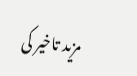مزید تاخیر کی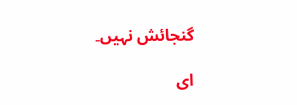گنجائش نہیں۔

ای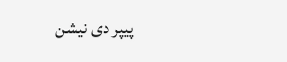پیپر دی نیشن